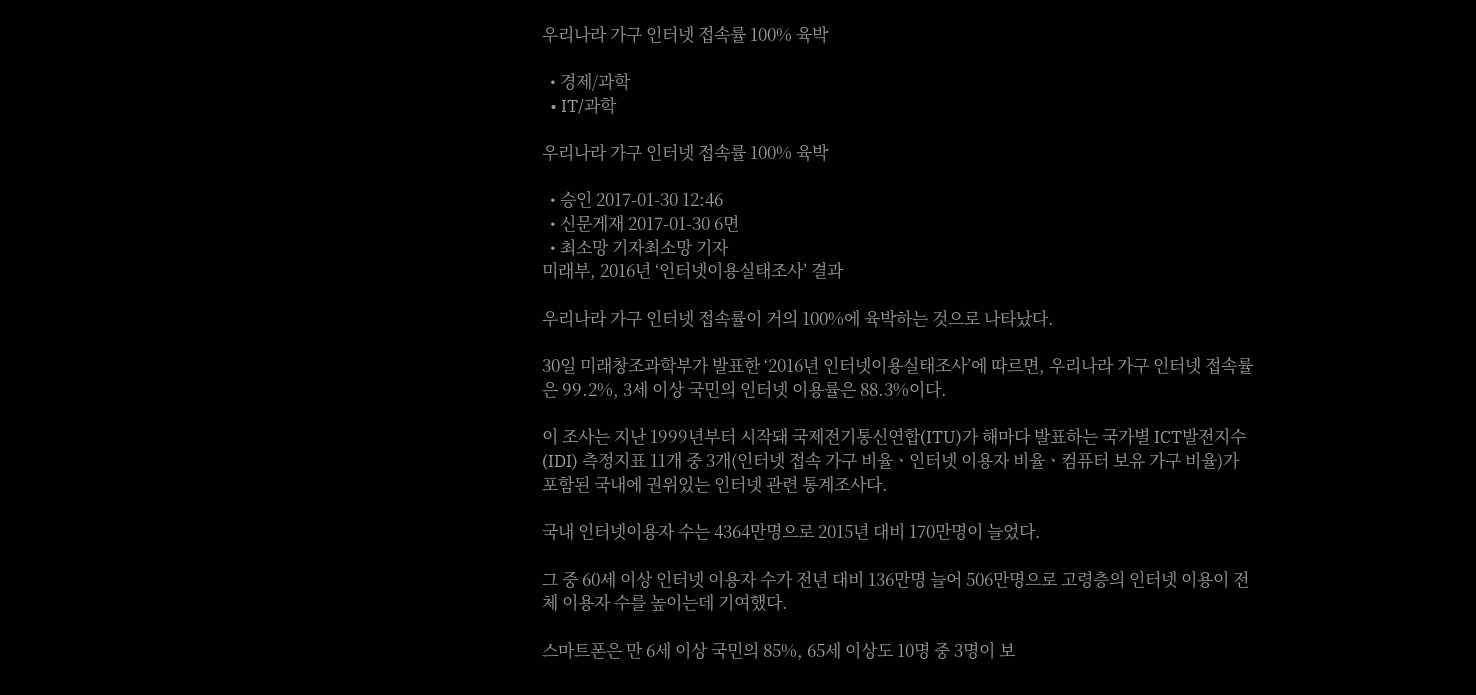우리나라 가구 인터넷 접속률 100% 육박

  • 경제/과학
  • IT/과학

우리나라 가구 인터넷 접속률 100% 육박

  • 승인 2017-01-30 12:46
  • 신문게재 2017-01-30 6면
  • 최소망 기자최소망 기자
미래부, 2016년 ‘인터넷이용실태조사’ 결과

우리나라 가구 인터넷 접속률이 거의 100%에 육박하는 것으로 나타났다.

30일 미래창조과학부가 발표한 ‘2016년 인터넷이용실태조사’에 따르면, 우리나라 가구 인터넷 접속률은 99.2%, 3세 이상 국민의 인터넷 이용률은 88.3%이다.

이 조사는 지난 1999년부터 시작돼 국제전기통신연합(ITU)가 해마다 발표하는 국가별 ICT발전지수(IDI) 측정지표 11개 중 3개(인터넷 접속 가구 비율ㆍ인터넷 이용자 비율ㆍ컴퓨터 보유 가구 비율)가 포함된 국내에 권위있는 인터넷 관련 통계조사다.

국내 인터넷이용자 수는 4364만명으로 2015년 대비 170만명이 늘었다.

그 중 60세 이상 인터넷 이용자 수가 전년 대비 136만명 늘어 506만명으로 고령층의 인터넷 이용이 전체 이용자 수를 높이는데 기여했다.

스마트폰은 만 6세 이상 국민의 85%, 65세 이상도 10명 중 3명이 보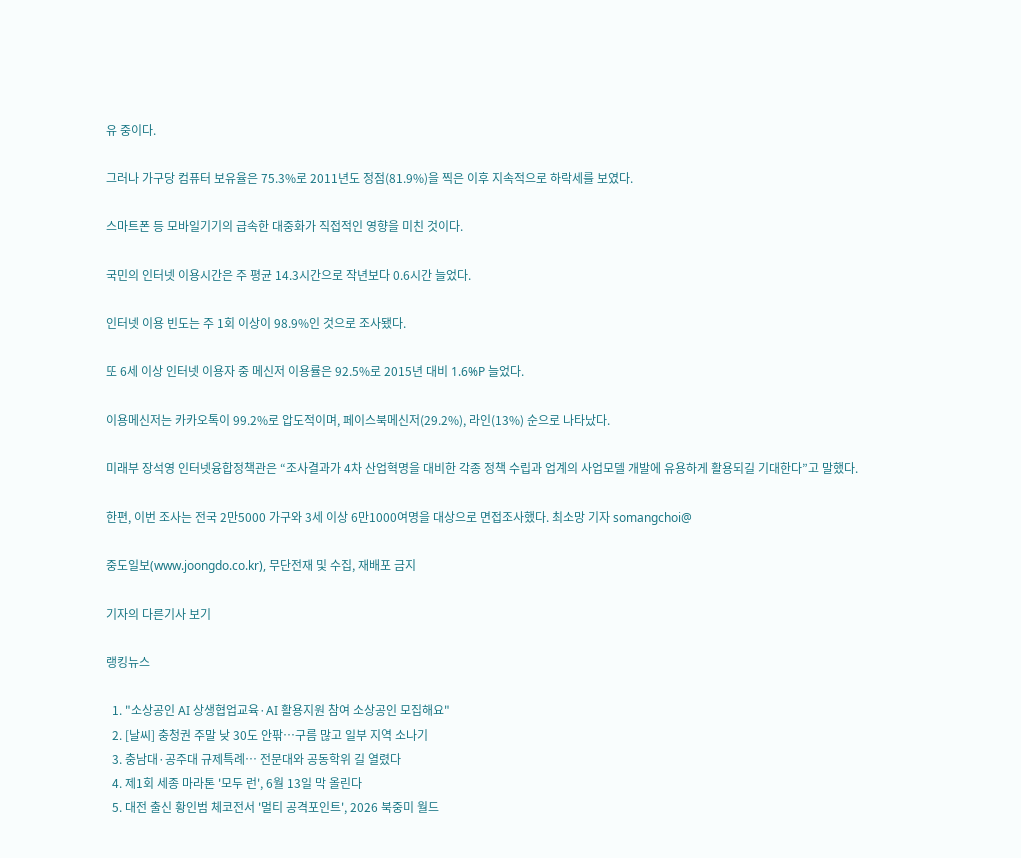유 중이다.

그러나 가구당 컴퓨터 보유율은 75.3%로 2011년도 정점(81.9%)을 찍은 이후 지속적으로 하락세를 보였다.

스마트폰 등 모바일기기의 급속한 대중화가 직접적인 영향을 미친 것이다.

국민의 인터넷 이용시간은 주 평균 14.3시간으로 작년보다 0.6시간 늘었다.

인터넷 이용 빈도는 주 1회 이상이 98.9%인 것으로 조사됐다.

또 6세 이상 인터넷 이용자 중 메신저 이용률은 92.5%로 2015년 대비 1.6%P 늘었다.

이용메신저는 카카오톡이 99.2%로 압도적이며, 페이스북메신저(29.2%), 라인(13%) 순으로 나타났다.

미래부 장석영 인터넷융합정책관은 “조사결과가 4차 산업혁명을 대비한 각종 정책 수립과 업계의 사업모델 개발에 유용하게 활용되길 기대한다”고 말했다.

한편, 이번 조사는 전국 2만5000 가구와 3세 이상 6만1000여명을 대상으로 면접조사했다. 최소망 기자 somangchoi@

중도일보(www.joongdo.co.kr), 무단전재 및 수집, 재배포 금지

기자의 다른기사 보기

랭킹뉴스

  1. "소상공인 AI 상생협업교육·AI 활용지원 참여 소상공인 모집해요"
  2. [날씨] 충청권 주말 낮 30도 안팎…구름 많고 일부 지역 소나기
  3. 충남대·공주대 규제특례… 전문대와 공동학위 길 열렸다
  4. 제1회 세종 마라톤 '모두 런', 6월 13일 막 올린다
  5. 대전 출신 황인범 체코전서 '멀티 공격포인트', 2026 북중미 월드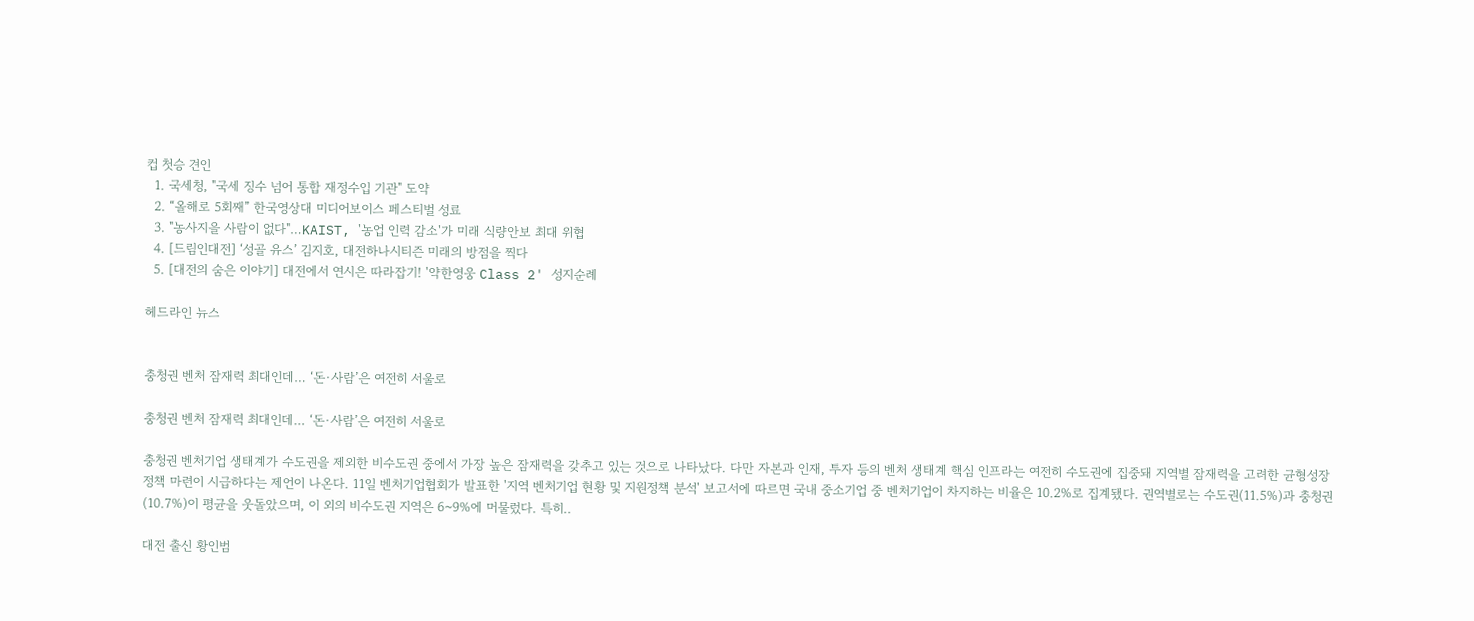컵 첫승 견인
  1. 국세청, "국세 징수 넘어 통합 재정수입 기관" 도약
  2. “올해로 5회째” 한국영상대 미디어보이스 페스티벌 성료
  3. "농사지을 사람이 없다"…KAIST, '농업 인력 감소'가 미래 식량안보 최대 위협
  4. [드림인대전] ‘성골 유스’ 김지호, 대전하나시티즌 미래의 방점을 찍다
  5. [대전의 숨은 이야기] 대전에서 연시은 따라잡기! '약한영웅 Class 2' 성지순례

헤드라인 뉴스


충청권 벤처 잠재력 최대인데… ‘돈·사람’은 여전히 서울로

충청권 벤처 잠재력 최대인데… ‘돈·사람’은 여전히 서울로

충청권 벤처기업 생태계가 수도권을 제외한 비수도권 중에서 가장 높은 잠재력을 갖추고 있는 것으로 나타났다. 다만 자본과 인재, 투자 등의 벤처 생태계 핵심 인프라는 여전히 수도권에 집중돼 지역별 잠재력을 고려한 균형성장 정책 마련이 시급하다는 제언이 나온다. 11일 벤처기업협회가 발표한 '지역 벤처기업 현황 및 지원정책 분석' 보고서에 따르면 국내 중소기업 중 벤처기업이 차지하는 비율은 10.2%로 집계됐다. 권역별로는 수도권(11.5%)과 충청권(10.7%)이 평균을 웃돌았으며, 이 외의 비수도권 지역은 6~9%에 머물렀다. 특히..

대전 출신 황인범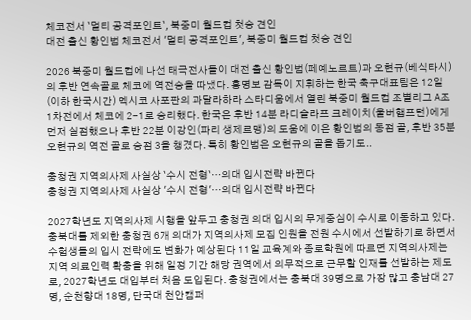체코전서 `멀티 공격포인트`, 북중미 월드컵 첫승 견인
대전 출신 황인범 체코전서 '멀티 공격포인트', 북중미 월드컵 첫승 견인

2026 북중미 월드컵에 나선 태극전사들이 대전 출신 황인범(페예노르트)과 오현규(베식타시)의 후반 연속골로 체코에 역전승을 따냈다. 홍명보 감독이 지휘하는 한국 축구대표팀은 12일(이하 한국시간) 멕시코 사포판의 과달라하라 스타디움에서 열린 북중미 월드컵 조별리그 A조 1차전에서 체코에 2-1로 승리했다. 한국은 후반 14분 라디슬라프 크레이치(울버햄프턴)에게 먼저 실점했으나 후반 22분 이강인(파리 생제르맹)의 도움에 이은 황인범의 동점 골, 후반 35분 오현규의 역전 골로 승점 3을 챙겼다. 특히 황인범은 오현규의 골을 돕기도..

충청권 지역의사제 사실상 `수시 전형`…의대 입시전략 바뀐다
충청권 지역의사제 사실상 '수시 전형'…의대 입시전략 바뀐다

2027학년도 지역의사제 시행을 앞두고 충청권 의대 입시의 무게중심이 수시로 이동하고 있다. 충북대를 제외한 충청권 6개 의대가 지역의사제 모집 인원을 전원 수시에서 선발하기로 하면서 수험생들의 입시 전략에도 변화가 예상된다 11일 교육계와 종로학원에 따르면 지역의사제는 지역 의료인력 확충을 위해 일정 기간 해당 권역에서 의무적으로 근무할 인재를 선발하는 제도로, 2027학년도 대입부터 처음 도입된다. 충청권에서는 충북대 39명으로 가장 많고 충남대 27명, 순천향대 18명, 단국대 천안캠퍼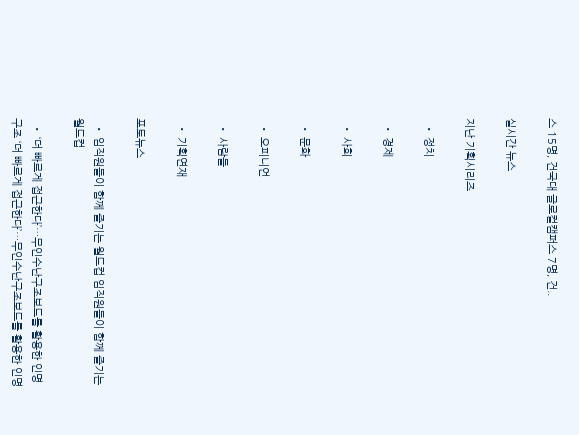스 15명, 건국대 글로컬캠퍼스 7명, 건..

실시간 뉴스

지난 기획시리즈

  • 정치

  • 경제

  • 사회

  • 문화

  • 오피니언

  • 사람들

  • 기획연재

포토뉴스

  • 임직원들이 함께 즐기는 월드컵 임직원들이 함께 즐기는 월드컵

  • ‘더 빠르게 접근한다’…무인수난구조보드를 활용한 인명구조 ‘더 빠르게 접근한다’…무인수난구조보드를 활용한 인명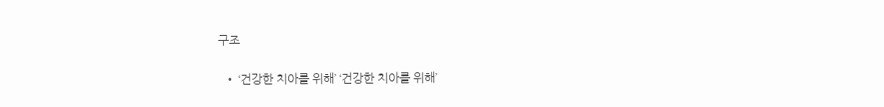구조

  • ‘건강한 치아를 위해’ ‘건강한 치아를 위해’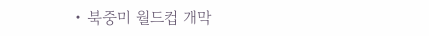• 북중미 월드컵 개막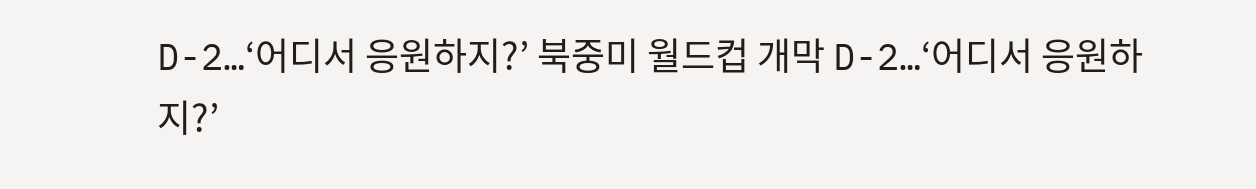D-2…‘어디서 응원하지?’ 북중미 월드컵 개막 D-2…‘어디서 응원하지?’